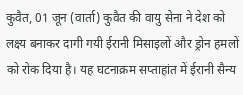कुवैत, 01 जून (वार्ता) कुवैत की वायु सेना ने देश को लक्ष्य बनाकर दागी गयी ईरानी मिसाइलों और ड्रोन हमलों को रोक दिया है। यह घटनाक्रम सप्ताहांत में ईरानी सैन्य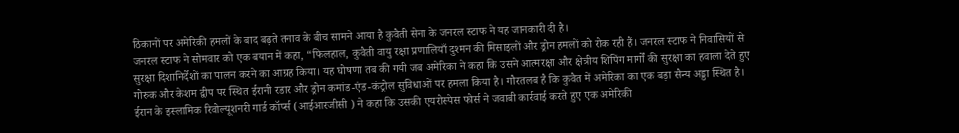ठिकानों पर अमेरिकी हमलों के बाद बढ़ते तनाव के बीच सामने आया है कुवैती सेना के जनरल स्टाफ ने यह जानकारी दी है।
जनरल स्टाफ ने सोमवार को एक बयान में कहा, “फिलहाल, कुवैती वायु रक्षा प्रणालियाँ दुश्मन की मिसाइलों और ड्रोन हमलों को रोक रही हैं। जनरल स्टाफ ने निवासियों से सुरक्षा दिशानिर्देशों का पालन करने का आग्रह किया। यह घोषणा तब की गयी जब अमेरिका ने कहा कि उसने आत्मरक्षा और क्षेत्रीय शिपिंग मार्गों की सुरक्षा का हवाला देते हुए गोरुक और केशम द्वीप पर स्थित ईरानी रडार और ड्रोन कमांड-एंड-कंट्रोल सुविधाओं पर हमला किया है। गौरतलब है कि कुवैत में अमेरिका का एक बड़ा सैन्य अड्डा स्थित है।
ईरान के इस्लामिक रिवोल्यूशनरी गार्ड कॉर्प्स (आईआरजीसी ) ने कहा कि उसकी एयरोस्पेस फोर्स ने जवाबी कार्रवाई करते हुए एक अमेरिकी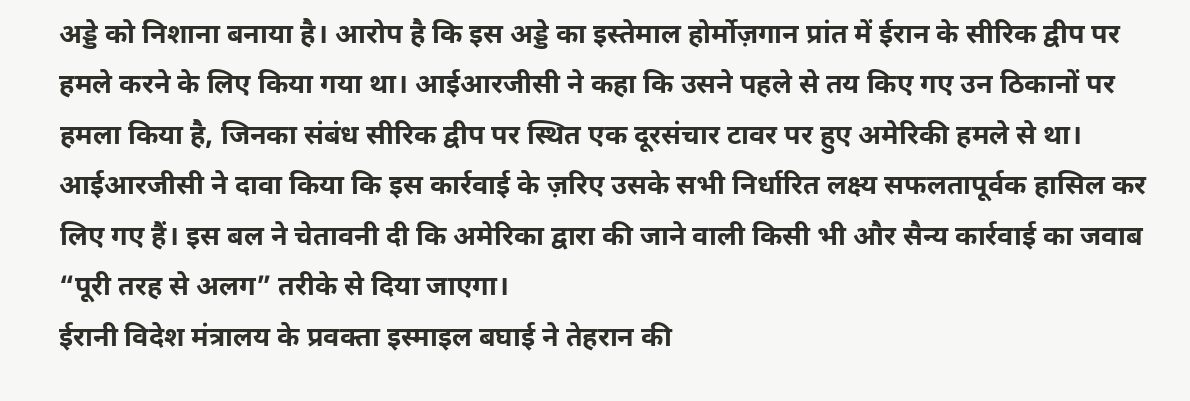अड्डे को निशाना बनाया है। आरोप है कि इस अड्डे का इस्तेमाल होर्मोज़गान प्रांत में ईरान के सीरिक द्वीप पर हमले करने के लिए किया गया था। आईआरजीसी ने कहा कि उसने पहले से तय किए गए उन ठिकानों पर हमला किया है, जिनका संबंध सीरिक द्वीप पर स्थित एक दूरसंचार टावर पर हुए अमेरिकी हमले से था। आईआरजीसी ने दावा किया कि इस कार्रवाई के ज़रिए उसके सभी निर्धारित लक्ष्य सफलतापूर्वक हासिल कर लिए गए हैं। इस बल ने चेतावनी दी कि अमेरिका द्वारा की जाने वाली किसी भी और सैन्य कार्रवाई का जवाब “पूरी तरह से अलग” तरीके से दिया जाएगा।
ईरानी विदेश मंत्रालय के प्रवक्ता इस्माइल बघाई ने तेहरान की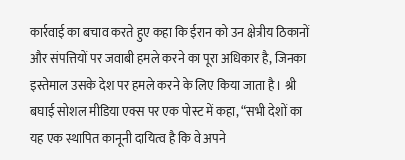कार्रवाई का बचाव करते हुए कहा कि ईरान को उन क्षेत्रीय ठिकानों और संपत्तियों पर जवाबी हमले करने का पूरा अधिकार है, जिनका इस्तेमाल उसके देश पर हमले करने के लिए किया जाता है। श्री बघाई सोशल मीडिया एक्स पर एक पोस्ट में कहा, “सभी देशों का यह एक स्थापित कानूनी दायित्व है कि वे अपने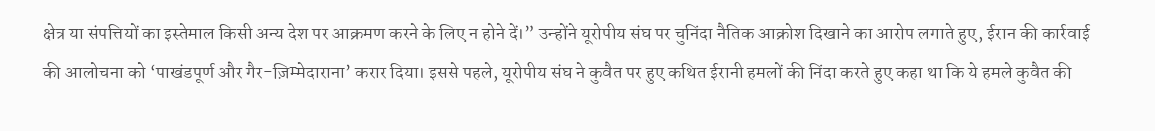क्षेत्र या संपत्तियों का इस्तेमाल किसी अन्य देश पर आक्रमण करने के लिए न होने दें।” उन्होंने यूरोपीय संघ पर चुनिंदा नैतिक आक्रोश दिखाने का आरोप लगाते हुए, ईरान की कार्रवाई की आलोचना को ‘पाखंडपूर्ण और गैर-ज़िम्मेदाराना’ करार दिया। इससे पहले, यूरोपीय संघ ने कुवैत पर हुए कथित ईरानी हमलों की निंदा करते हुए कहा था कि ये हमले कुवैत की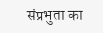संप्रभुता का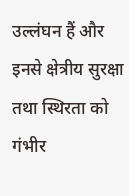उल्लंघन हैं और इनसे क्षेत्रीय सुरक्षा तथा स्थिरता को गंभीर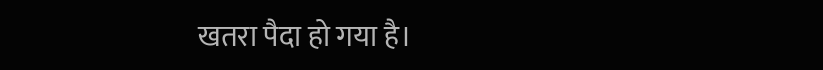खतरा पैदा हो गया है।